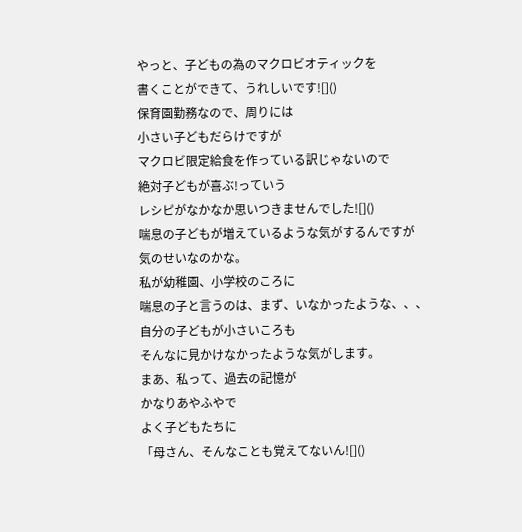やっと、子どもの為のマクロビオティックを
書くことができて、うれしいです![]()
保育園勤務なので、周りには
小さい子どもだらけですが
マクロビ限定給食を作っている訳じゃないので
絶対子どもが喜ぶ!っていう
レシピがなかなか思いつきませんでした![]()
喘息の子どもが増えているような気がするんですが
気のせいなのかな。
私が幼稚園、小学校のころに
喘息の子と言うのは、まず、いなかったような、、、
自分の子どもが小さいころも
そんなに見かけなかったような気がします。
まあ、私って、過去の記憶が
かなりあやふやで
よく子どもたちに
「母さん、そんなことも覚えてないん![]()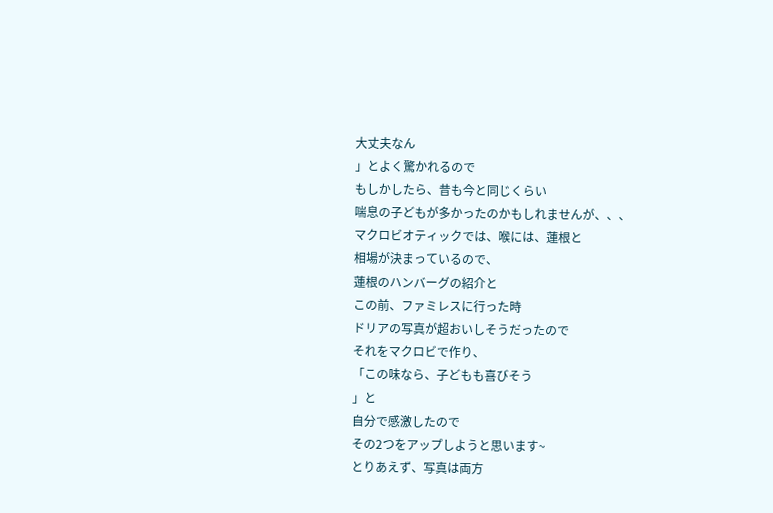大丈夫なん
」とよく驚かれるので
もしかしたら、昔も今と同じくらい
喘息の子どもが多かったのかもしれませんが、、、
マクロビオティックでは、喉には、蓮根と
相場が決まっているので、
蓮根のハンバーグの紹介と
この前、ファミレスに行った時
ドリアの写真が超おいしそうだったので
それをマクロビで作り、
「この味なら、子どもも喜びそう
」と
自分で感激したので
その2つをアップしようと思います~
とりあえず、写真は両方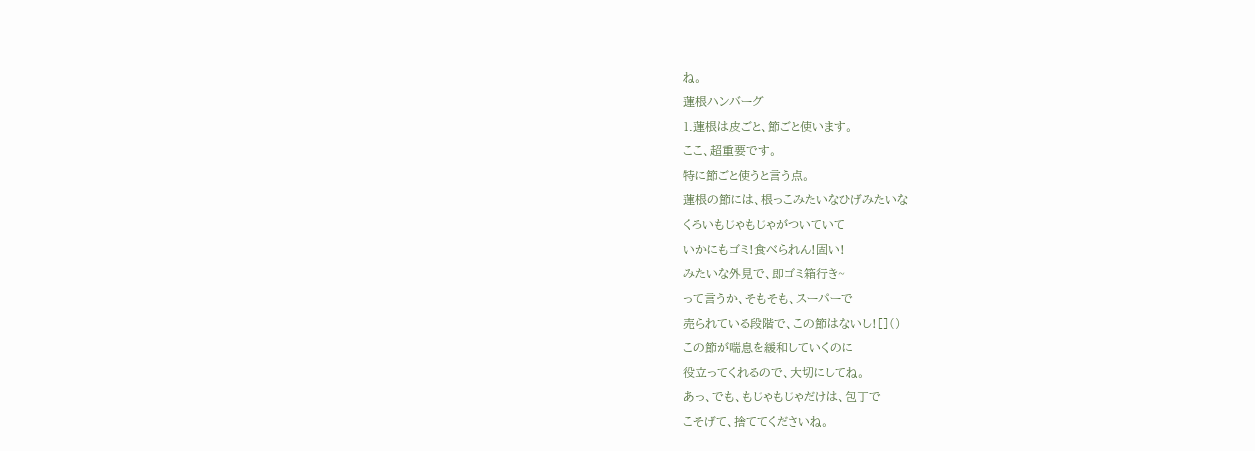ね。
蓮根ハンバーグ
1.蓮根は皮ごと、節ごと使います。
ここ、超重要です。
特に節ごと使うと言う点。
蓮根の節には、根っこみたいなひげみたいな
くろいもじゃもじゃがついていて
いかにもゴミ!食べられん!固い!
みたいな外見で、即ゴミ箱行き~
って言うか、そもそも、スーパーで
売られている段階で、この節はないし![]()
この節が喘息を緩和していくのに
役立ってくれるので、大切にしてね。
あっ、でも、もじゃもじゃだけは、包丁で
こそげて、捨ててくださいね。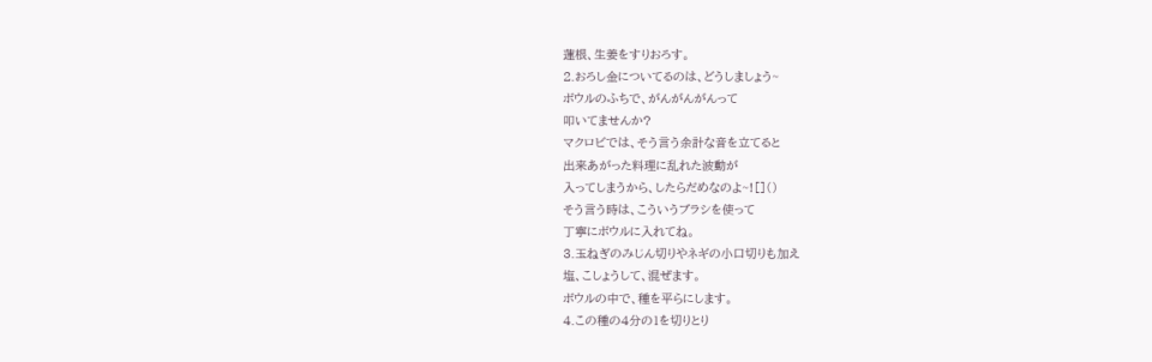蓮根、生姜をすりおろす。
2.おろし金についてるのは、どうしましょう~
ボウルのふちで、がんがんがんって
叩いてませんか?
マクロビでは、そう言う余計な音を立てると
出来あがった料理に乱れた波動が
入ってしまうから、したらだめなのよ~![]()
そう言う時は、こういうブラシを使って
丁寧にボウルに入れてね。
3.玉ねぎのみじん切りやネギの小口切りも加え
塩、こしょうして、混ぜます。
ボウルの中で、種を平らにします。
4.この種の4分の1を切りとり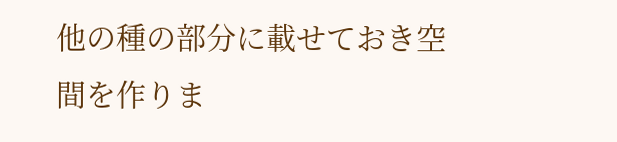他の種の部分に載せておき空間を作りま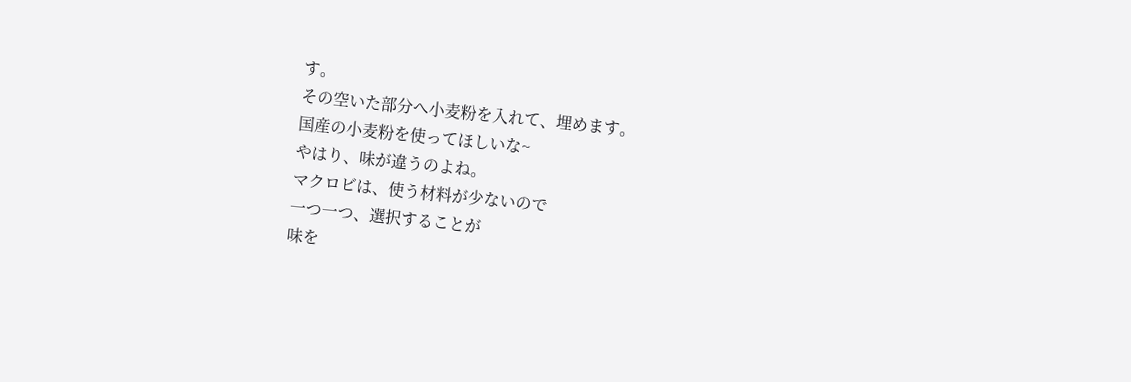す。
その空いた部分へ小麦粉を入れて、埋めます。
国産の小麦粉を使ってほしいな~
やはり、味が違うのよね。
マクロビは、使う材料が少ないので
一つ一つ、選択することが
味を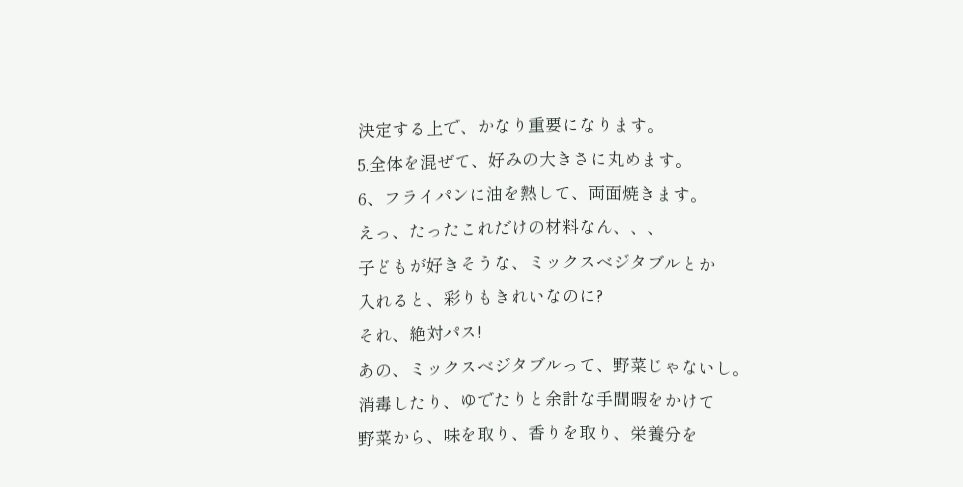決定する上で、かなり重要になります。
5.全体を混ぜて、好みの大きさに丸めます。
6、フライパンに油を熱して、両面焼きます。
えっ、たったこれだけの材料なん、、、
子どもが好きそうな、ミックスベジタブルとか
入れると、彩りもきれいなのに?
それ、絶対パス!
あの、ミックスベジタブルって、野菜じゃないし。
消毒したり、ゆでたりと余計な手間暇をかけて
野菜から、味を取り、香りを取り、栄養分を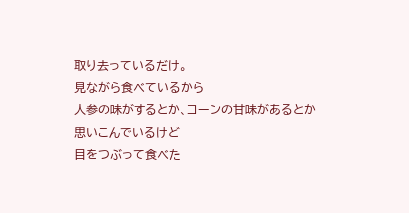取り去っているだけ。
見ながら食べているから
人参の味がするとか、コーンの甘味があるとか
思いこんでいるけど
目をつぶって食べた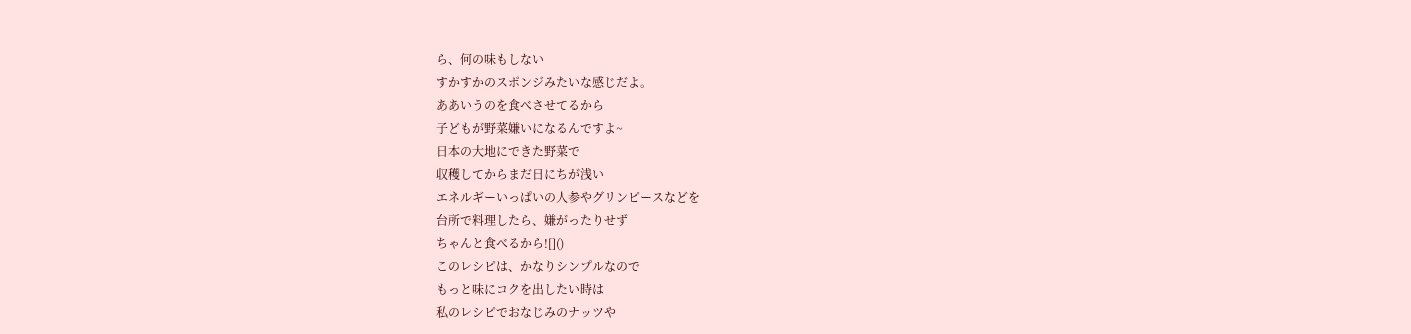ら、何の味もしない
すかすかのスポンジみたいな感じだよ。
ああいうのを食べさせてるから
子どもが野菜嫌いになるんですよ~
日本の大地にできた野菜で
収穫してからまだ日にちが浅い
エネルギーいっぱいの人参やグリンピースなどを
台所で料理したら、嫌がったりせず
ちゃんと食べるから![]()
このレシピは、かなりシンプルなので
もっと味にコクを出したい時は
私のレシピでおなじみのナッツや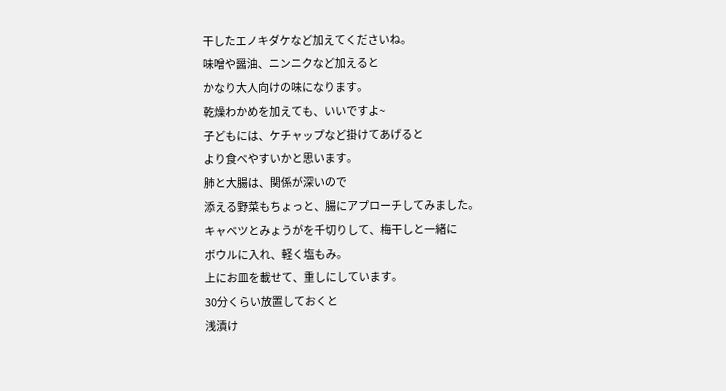干したエノキダケなど加えてくださいね。
味噌や醤油、ニンニクなど加えると
かなり大人向けの味になります。
乾燥わかめを加えても、いいですよ~
子どもには、ケチャップなど掛けてあげると
より食べやすいかと思います。
肺と大腸は、関係が深いので
添える野菜もちょっと、腸にアプローチしてみました。
キャベツとみょうがを千切りして、梅干しと一緒に
ボウルに入れ、軽く塩もみ。
上にお皿を載せて、重しにしています。
30分くらい放置しておくと
浅漬け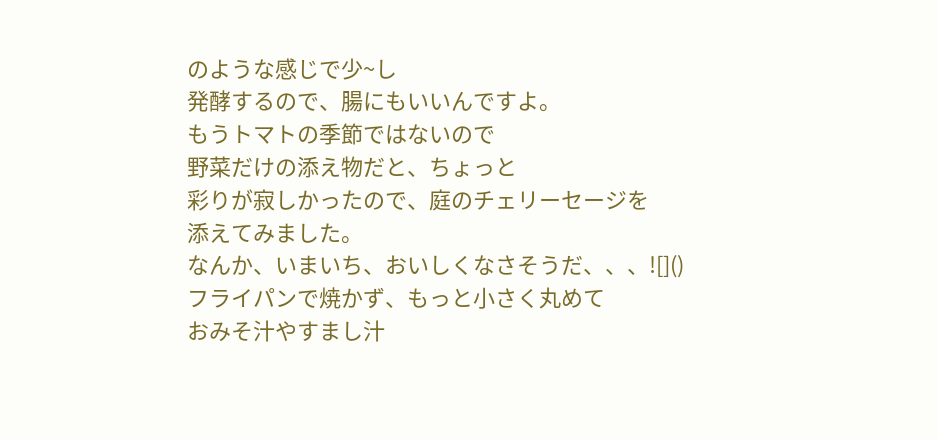のような感じで少~し
発酵するので、腸にもいいんですよ。
もうトマトの季節ではないので
野菜だけの添え物だと、ちょっと
彩りが寂しかったので、庭のチェリーセージを
添えてみました。
なんか、いまいち、おいしくなさそうだ、、、![]()
フライパンで焼かず、もっと小さく丸めて
おみそ汁やすまし汁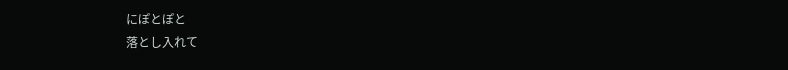にぽとぽと
落とし入れて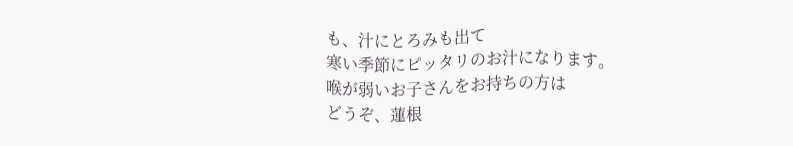も、汁にとろみも出て
寒い季節にピッタリのお汁になります。
喉が弱いお子さんをお持ちの方は
どうぞ、蓮根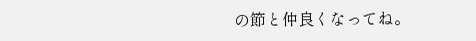の節と仲良くなってね。